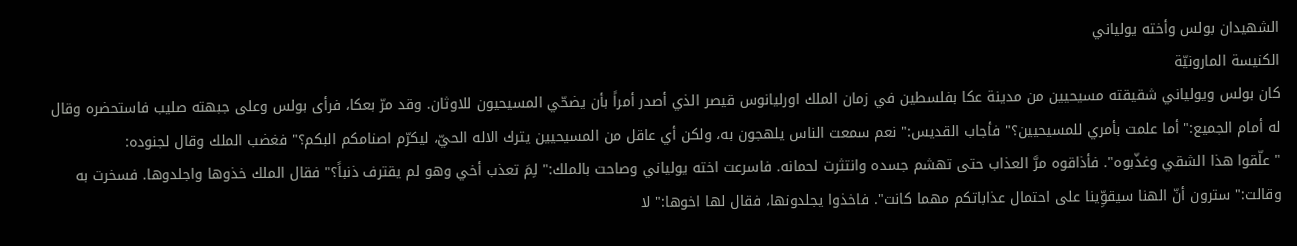الشهيدان بولس وأخته يولياني
الكنيسة المارونيّة
كان بولس ويولياني شقيقته مسيحيين من مدينة عكا بفلسطين في زمان الملك اورليانوس قيصر الذي أصدر أمراً بأن يضحّي المسيحيون للاوثان. وقد مرّ بعكا، فرأى بولس وعلى جبهته صليب فاستحضره وقال له أمام الجميع:" أما علمت بأمري للمسيحيين؟" فأجاب القديس:" نعم سمعت الناس يلهجون به، ولكن أي عاقل من المسيحيين يترك الاله الحيّ، ليكرّم اصنامكم البكم؟" فغضب الملك وقال لجنوده:
" علّقوا هذا الشقي وغذّبوه". فأذاقوه مرَّ العذاب حتى تهشم جسده وانتثرت لحمانه. فاسرعت اخته يولياني وصاحت بالملك:" لِمَ تعذب أخي وهو لم يقترف ذنباً؟" فقال الملك خذوها واجلدوها. فسخرت به وقالت:" سترون أنّ الهنا سيقوِّينا على احتمال عذاباتكم مهما كانت". فاخذوا يجلدونها، فقال لها اخوها:" لا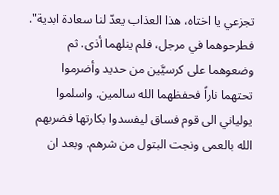تجزعي يا اختاه، هذا العذاب يعدّ لنا سعادة ابدية".
فطرحوهما في مرجل، فلم ينلهما أذى. ثم وضعوهما على كرسيَّين من حديد وأضرموا تحتهما ناراً فحفظهما الله سالمين. واسلموا يولياني الى قوم فساق ليفسدوا بكارتها فضربهم الله بالعمى ونجت البتول من شرهم. وبعد ان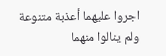اجروا عليهما أعذبة متنوعة ولم ينالوا منهما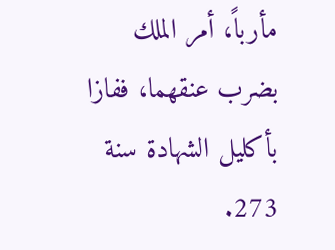مأرباً، أمر الملك بضرب عنقهما، ففازا بأكليل الشهادة سنة 273.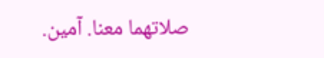صلاتهما معنا. آمين.